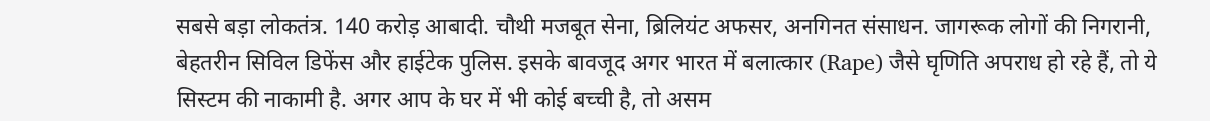सबसे बड़ा लोकतंत्र. 140 करोड़ आबादी. चौथी मजबूत सेना, ब्रिलियंट अफसर, अनगिनत संसाधन. जागरूक लोगों की निगरानी, बेहतरीन सिविल डिफेंस और हाईटेक पुलिस. इसके बावजूद अगर भारत में बलात्कार (Rape) जैसे घृणिति अपराध हो रहे हैं, तो ये सिस्टम की नाकामी है. अगर आप के घर में भी कोई बच्ची है, तो असम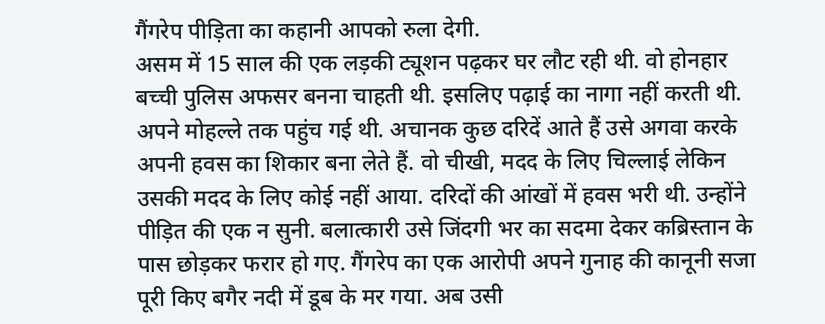गैंगरेप पीड़िता का कहानी आपको रुला देगी.
असम में 15 साल की एक लड़की ट्यूशन पढ़कर घर लौट रही थी. वो होनहार बच्ची पुलिस अफसर बनना चाहती थी. इसलिए पढ़ाई का नागा नहीं करती थी. अपने मोहल्ले तक पहुंच गई थी. अचानक कुछ दरिदें आते हैं उसे अगवा करके अपनी हवस का शिकार बना लेते हैं. वो चीखी, मदद के लिए चिल्लाई लेकिन उसकी मदद के लिए कोई नहीं आया. दरिदों की आंखों में हवस भरी थी. उन्होंने पीड़ित की एक न सुनी. बलात्कारी उसे जिंदगी भर का सदमा देकर कब्रिस्तान के पास छोड़कर फरार हो गए. गैंगरेप का एक आरोपी अपने गुनाह की कानूनी सजा पूरी किए बगैर नदी में डूब के मर गया. अब उसी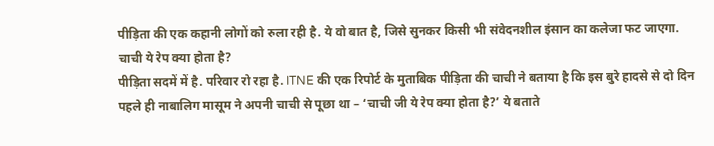पीड़िता की एक कहानी लोगों को रुला रही है. ये वो बात है, जिसे सुनकर किसी भी संवेदनशील इंसान का कलेजा फट जाएगा.
चाची ये रेप क्या होता है?
पीड़िता सदमें में है. परिवार रो रहा है. ITNE की एक रिपोर्ट के मुताबिक पीड़िता की चाची ने बताया है कि इस बुरे हादसे से दो दिन पहले ही नाबालिग मासूम ने अपनी चाची से पूछा था – ‘चाची जी ये रेप क्या होता है?’ ये बताते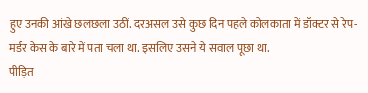हुए उनकी आंखे छलछला उठीं. दरअसल उसे कुछ दिन पहले कोलकाता में डॉक्टर से रेप-मर्डर केस के बारे में पता चला था. इसलिए उसने ये सवाल पूछा था.
पीड़ित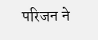परिजन ने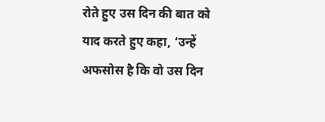रोते हुए उस दिन की बात को याद करते हुए कहा, ‘उन्हें अफसोस है कि वो उस दिन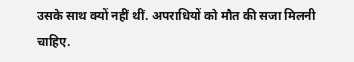उसके साथ क्यों नहीं थीं. अपराधियों को मौत की सजा मिलनी चाहिए.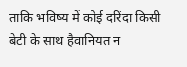ताकि भविष्य में कोई दरिंदा किसी बेटी के साथ हैवानियत न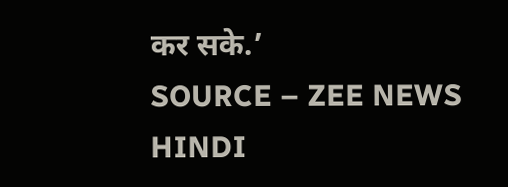कर सके.’
SOURCE – ZEE NEWS HINDI